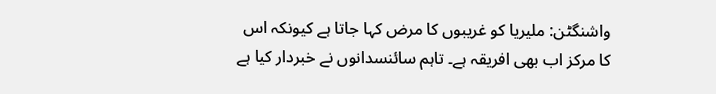واشنگٹن: ملیریا کو غریبوں کا مرض کہا جاتا ہے کیونکہ اس کا مرکز اب بھی افریقہ ہے۔ تاہم سائنسدانوں نے خبردار کیا ہے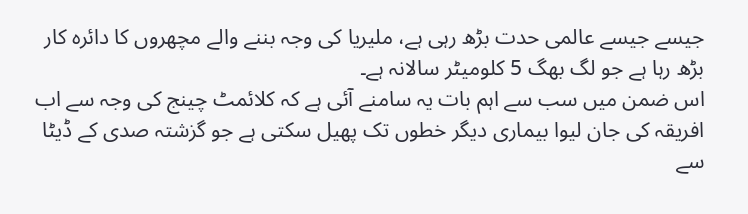جیسے جیسے عالمی حدت بڑھ رہی ہے، ملیریا کی وجہ بننے والے مچھروں کا دائرہ کار بڑھ رہا ہے جو لگ بھگ 5 کلومیٹر سالانہ ہے۔
اس ضمن میں سب سے اہم بات یہ سامنے آئی ہے کہ کلائمٹ چینج کی وجہ سے اب افریقہ کی جان لیوا بیماری دیگر خطوں تک پھیل سکتی ہے جو گزشتہ صدی کے ڈیٹا سے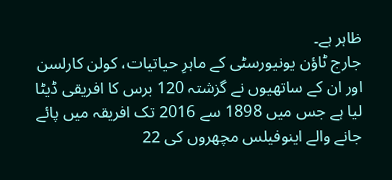ظاہر ہے۔
جارج ٹاؤن یونیورسٹی کے ماہرِ حیاتیات، کولن کارلسن اور ان کے ساتھیوں نے گزشتہ 120 برس کا افریقی ڈیٹا لیا ہے جس میں 1898 سے 2016 تک افریقہ میں پائے جانے والے اینوفیلس مچھروں کی 22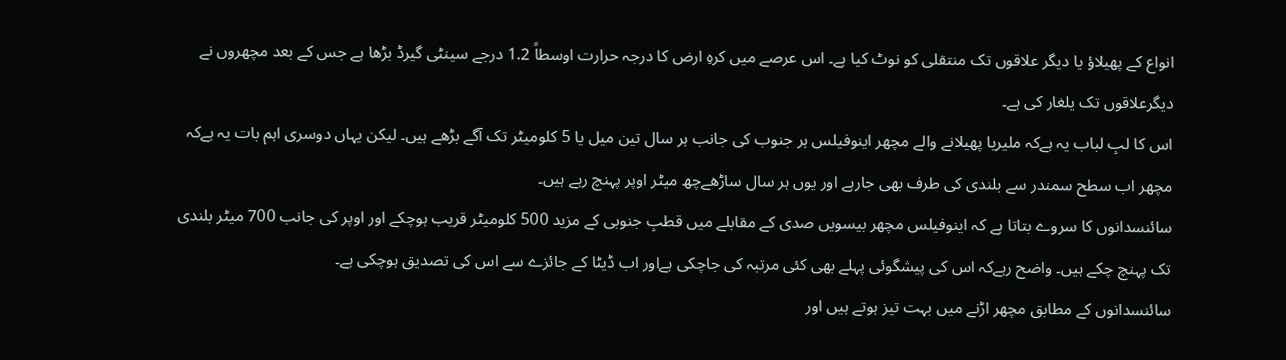انواع کے پھیلاؤ یا دیگر علاقوں تک منتقلی کو نوٹ کیا ہے۔ اس عرصے میں کرہِ ارض کا درجہ حرارت اوسطاً 1.2 درجے سینٹی گیرڈ بڑھا ہے جس کے بعد مچھروں نے دیگرعلاقوں تک یلغار کی ہے۔
اس کا لبِ لباب یہ ہےکہ ملیریا پھیلانے والے مچھر اینوفیلس ہر جنوب کی جانب ہر سال تین میل یا 5 کلومیٹر تک آگے بڑھے ہیں۔ لیکن یہاں دوسری اہم بات یہ ہےکہ مچھر اب سطح سمندر سے بلندی کی طرف بھی جارہے اور یوں ہر سال ساڑھےچھ میٹر اوپر پہنچ رہے ہیں۔
سائنسدانوں کا سروے بتاتا ہے کہ اینوفیلس مچھر بیسویں صدی کے مقابلے میں قطبِ جنوبی کے مزید 500 کلومیٹر قریب ہوچکے اور اوپر کی جانب 700 میٹر بلندی تک پہنچ چکے ہیں۔ واضح رہےکہ اس کی پیشگوئی پہلے بھی کئی مرتبہ کی جاچکی ہےاور اب ڈیٹا کے جائزے سے اس کی تصدیق ہوچکی ہے۔
سائنسدانوں کے مطابق مچھر اڑنے میں بہت تیز ہوتے ہیں اور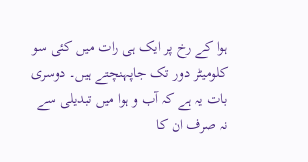ہوا کے رخ پر ایک ہی رات میں کئی سو کلومیٹر دور تک جاپہنچتے ہیں۔ دوسری بات یہ ہے کہ آب و ہوا میں تبدیلی سے نہ صرف ان کا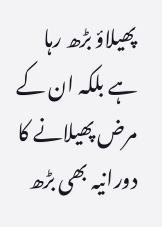پھیلاؤ بڑھ رہا ہے بلکہ ان کے مرض پھیلانے کا دورانیہ بھی بڑھ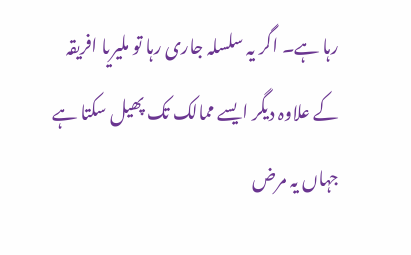رہا ہے۔ اگر یہ سلسلہ جاری رہا تو ملیریا افریقہ کے علاوہ دیگر ایسے ممالک تک پھیل سکتا ہے جہاں یہ مرض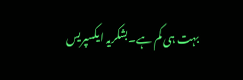بہت ہی کم ہے۔بشکریہ ایکسپریس